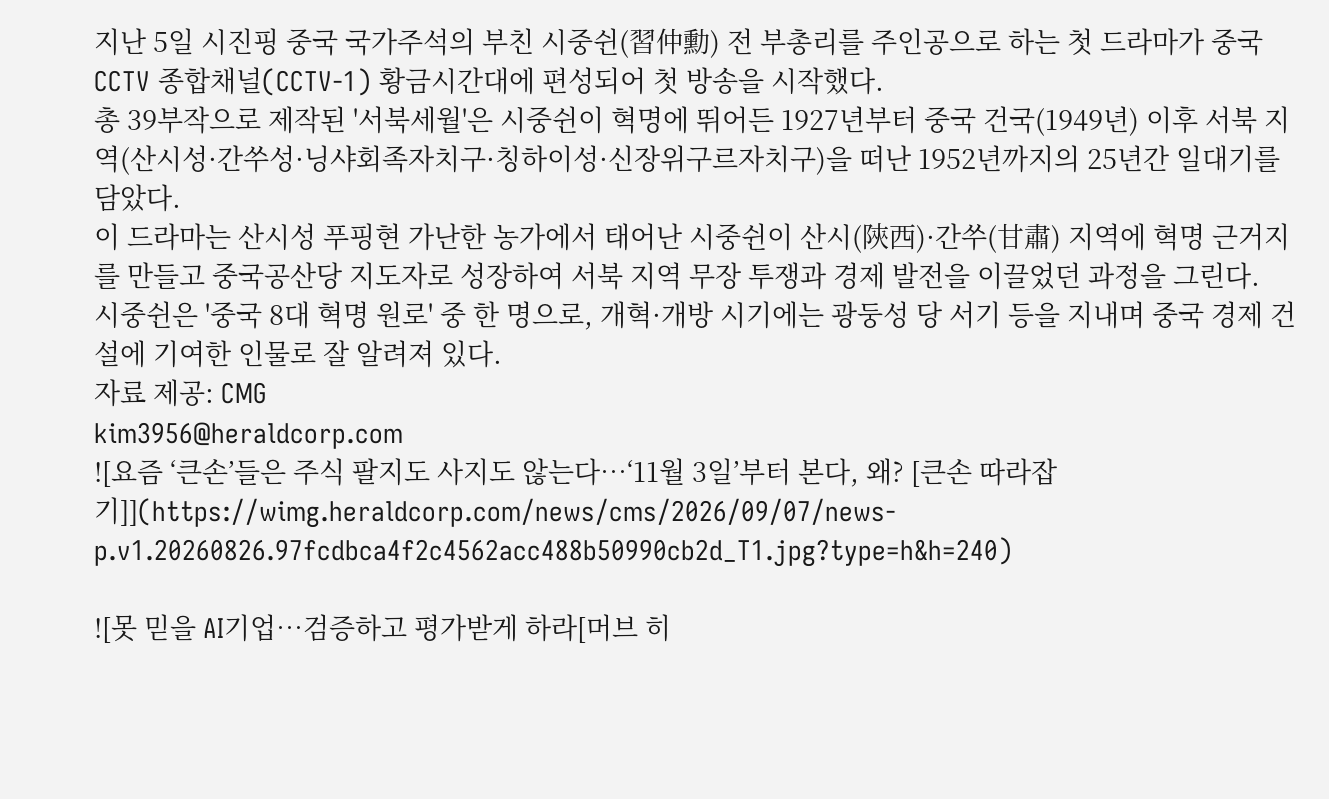지난 5일 시진핑 중국 국가주석의 부친 시중쉰(習仲勳) 전 부총리를 주인공으로 하는 첫 드라마가 중국 CCTV 종합채널(CCTV-1) 황금시간대에 편성되어 첫 방송을 시작했다.
총 39부작으로 제작된 '서북세월'은 시중쉰이 혁명에 뛰어든 1927년부터 중국 건국(1949년) 이후 서북 지역(산시성·간쑤성·닝샤회족자치구·칭하이성·신장위구르자치구)을 떠난 1952년까지의 25년간 일대기를 담았다.
이 드라마는 산시성 푸핑현 가난한 농가에서 태어난 시중쉰이 산시(陝西)·간쑤(甘肅) 지역에 혁명 근거지를 만들고 중국공산당 지도자로 성장하여 서북 지역 무장 투쟁과 경제 발전을 이끌었던 과정을 그린다.
시중쉰은 '중국 8대 혁명 원로' 중 한 명으로, 개혁·개방 시기에는 광둥성 당 서기 등을 지내며 중국 경제 건설에 기여한 인물로 잘 알려져 있다.
자료 제공: CMG
kim3956@heraldcorp.com
![요즘 ‘큰손’들은 주식 팔지도 사지도 않는다…‘11월 3일’부터 본다, 왜? [큰손 따라잡기]](https://wimg.heraldcorp.com/news/cms/2026/09/07/news-p.v1.20260826.97fcdbca4f2c4562acc488b50990cb2d_T1.jpg?type=h&h=240)

![못 믿을 AI기업…검증하고 평가받게 하라[머브 히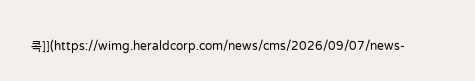콕]](https://wimg.heraldcorp.com/news/cms/2026/09/07/news-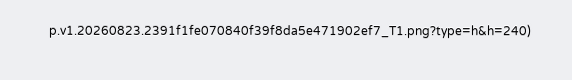p.v1.20260823.2391f1fe070840f39f8da5e471902ef7_T1.png?type=h&h=240)